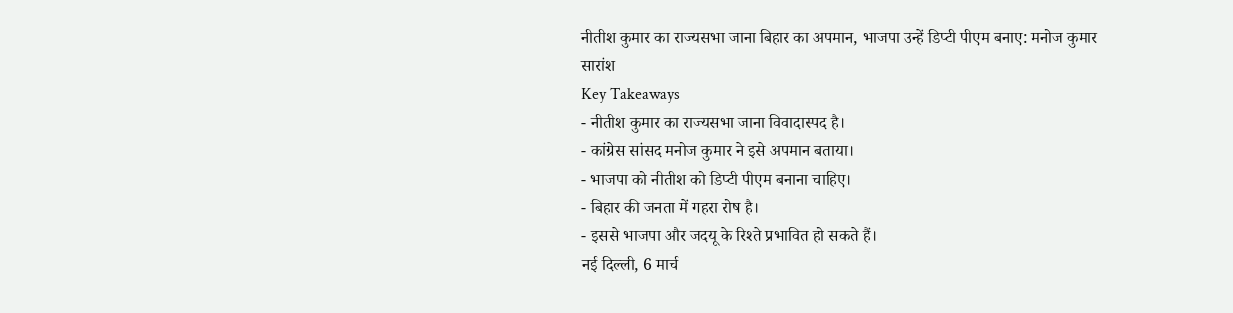नीतीश कुमार का राज्यसभा जाना बिहार का अपमान, भाजपा उन्हें डिप्टी पीएम बनाए: मनोज कुमार
सारांश
Key Takeaways
- नीतीश कुमार का राज्यसभा जाना विवादास्पद है।
- कांग्रेस सांसद मनोज कुमार ने इसे अपमान बताया।
- भाजपा को नीतीश को डिप्टी पीएम बनाना चाहिए।
- बिहार की जनता में गहरा रोष है।
- इससे भाजपा और जदयू के रिश्ते प्रभावित हो सकते हैं।
नई दिल्ली, 6 मार्च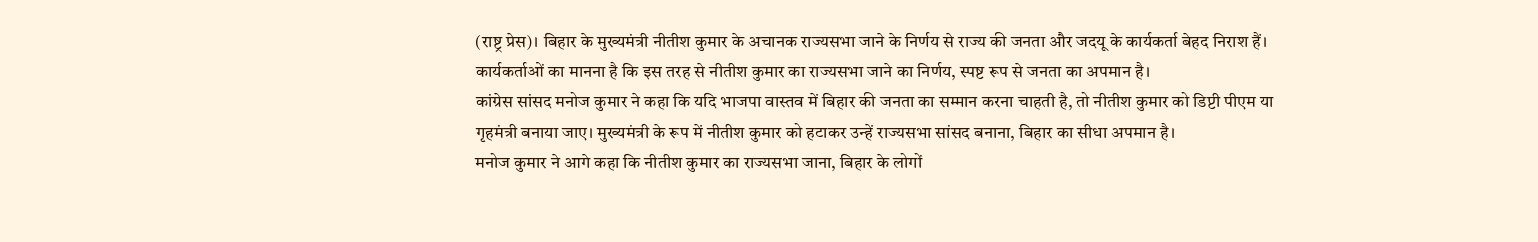(राष्ट्र प्रेस)। बिहार के मुख्यमंत्री नीतीश कुमार के अचानक राज्यसभा जाने के निर्णय से राज्य की जनता और जदयू के कार्यकर्ता बेहद निराश हैं। कार्यकर्ताओं का मानना है कि इस तरह से नीतीश कुमार का राज्यसभा जाने का निर्णय, स्पष्ट रूप से जनता का अपमान है।
कांग्रेस सांसद मनोज कुमार ने कहा कि यदि भाजपा वास्तव में बिहार की जनता का सम्मान करना चाहती है, तो नीतीश कुमार को डिप्टी पीएम या गृहमंत्री बनाया जाए। मुख्यमंत्री के रूप में नीतीश कुमार को हटाकर उन्हें राज्यसभा सांसद बनाना, बिहार का सीधा अपमान है।
मनोज कुमार ने आगे कहा कि नीतीश कुमार का राज्यसभा जाना, बिहार के लोगों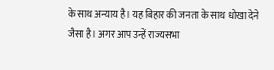के साथ अन्याय है। यह बिहार की जनता के साथ धोखा देने जैसा है। अगर आप उन्हें राज्यसभा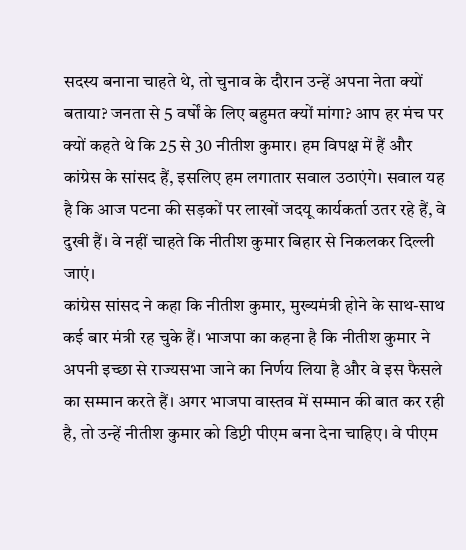सदस्य बनाना चाहते थे, तो चुनाव के दौरान उन्हें अपना नेता क्यों बताया? जनता से 5 वर्षों के लिए बहुमत क्यों मांगा? आप हर मंच पर क्यों कहते थे कि 25 से 30 नीतीश कुमार। हम विपक्ष में हैं और कांग्रेस के सांसद हैं, इसलिए हम लगातार सवाल उठाएंगे। सवाल यह है कि आज पटना की सड़कों पर लाखों जदयू कार्यकर्ता उतर रहे हैं, वे दुखी हैं। वे नहीं चाहते कि नीतीश कुमार बिहार से निकलकर दिल्ली जाएं।
कांग्रेस सांसद ने कहा कि नीतीश कुमार, मुख्यमंत्री होने के साथ-साथ कई बार मंत्री रह चुके हैं। भाजपा का कहना है कि नीतीश कुमार ने अपनी इच्छा से राज्यसभा जाने का निर्णय लिया है और वे इस फैसले का सम्मान करते हैं। अगर भाजपा वास्तव में सम्मान की बात कर रही है, तो उन्हें नीतीश कुमार को डिप्टी पीएम बना देना चाहिए। वे पीएम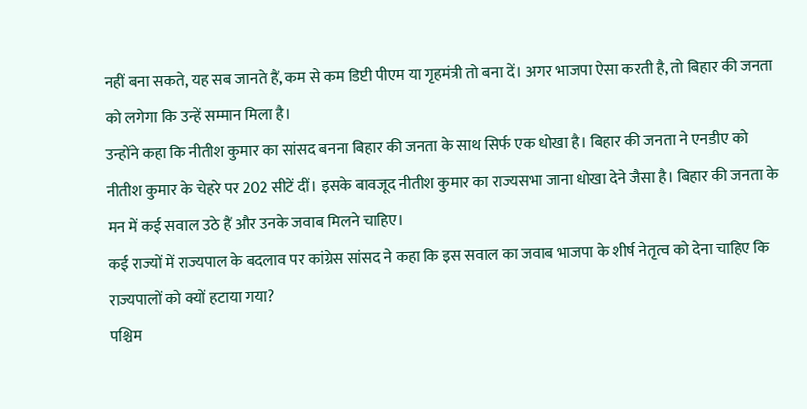नहीं बना सकते, यह सब जानते हैं, कम से कम डिप्टी पीएम या गृहमंत्री तो बना दें। अगर भाजपा ऐसा करती है, तो बिहार की जनता को लगेगा कि उन्हें सम्मान मिला है।
उन्होंने कहा कि नीतीश कुमार का सांसद बनना बिहार की जनता के साथ सिर्फ एक धोखा है। बिहार की जनता ने एनडीए को नीतीश कुमार के चेहरे पर 202 सीटें दीं। इसके बावजूद नीतीश कुमार का राज्यसभा जाना धोखा देने जैसा है। बिहार की जनता के मन में कई सवाल उठे हैं और उनके जवाब मिलने चाहिए।
कई राज्यों में राज्यपाल के बदलाव पर कांग्रेस सांसद ने कहा कि इस सवाल का जवाब भाजपा के शीर्ष नेतृत्व को देना चाहिए कि राज्यपालों को क्यों हटाया गया?
पश्चिम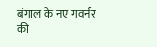बंगाल के नए गवर्नर की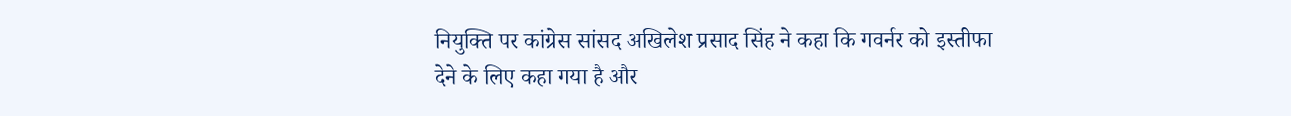नियुक्ति पर कांग्रेस सांसद अखिलेश प्रसाद सिंह ने कहा कि गवर्नर को इस्तीफा देने के लिए कहा गया है और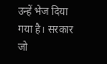उन्हें भेज दिया गया है। सरकार जो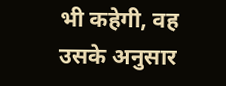भी कहेगी, वह उसके अनुसार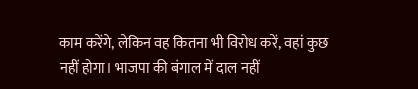काम करेंगे, लेकिन वह कितना भी विरोध करें, वहां कुछ नहीं होगा। भाजपा की बंगाल में दाल नहीं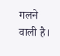गलने वाली है।